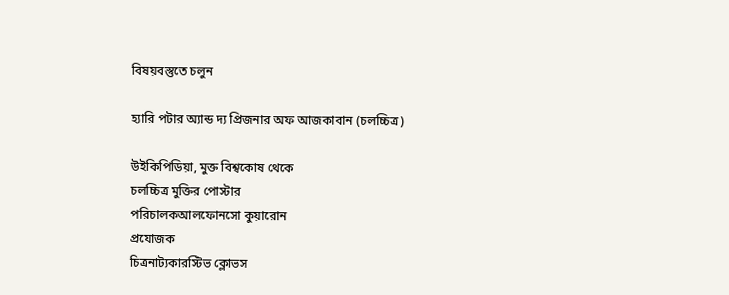বিষয়বস্তুতে চলুন

হ্যারি পটার অ্যান্ড দ্য প্রিজনার অফ আজকাবান (চলচ্চিত্র)

উইকিপিডিয়া, মুক্ত বিশ্বকোষ থেকে
চলচ্চিত্র মুক্তির পোস্টার
পরিচালকআলফোনসো কুয়ারোন
প্রযোজক
চিত্রনাট্যকারস্টিভ ক্লোভস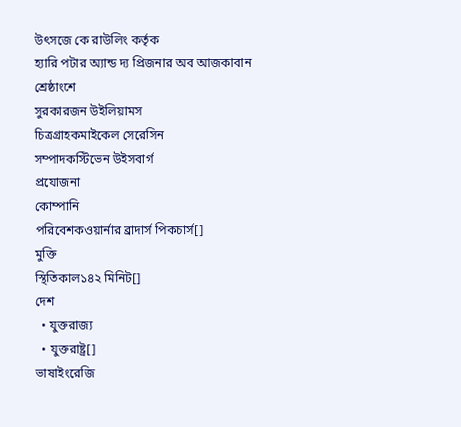উৎসজে কে রাউলিং কর্তৃক
হ্যারি পটার অ্যান্ড দ্য প্রিজনার অব আজকাবান
শ্রেষ্ঠাংশে
সুরকারজন উইলিয়ামস
চিত্রগ্রাহকমাইকেল সেরেসিন
সম্পাদকস্টিভেন উইসবার্গ
প্রযোজনা
কোম্পানি
পরিবেশকওয়ার্নার ব্রাদার্স পিকচার্স[]
মুক্তি
স্থিতিকাল১৪২ মিনিট[]
দেশ
  • যুক্তরাজ্য
  • যুক্তরাষ্ট্র[]
ভাষাইংরেজি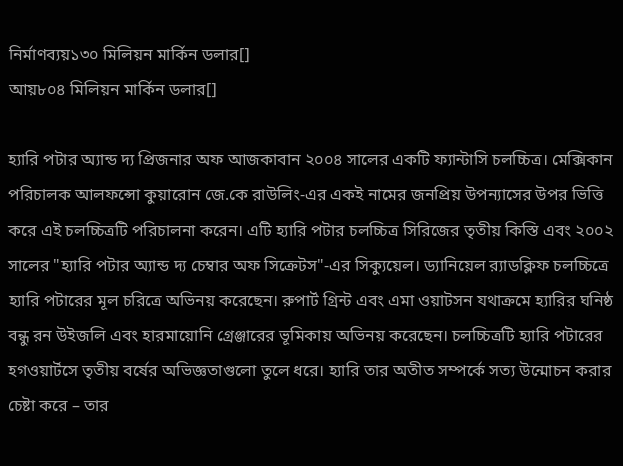নির্মাণব্যয়১৩০ মিলিয়ন মার্কিন ডলার[]
আয়৮০৪ মিলিয়ন মার্কিন ডলার[]

হ্যারি পটার অ্যান্ড দ্য প্রিজনার অফ আজকাবান ২০০৪ সালের একটি ফ্যান্টাসি চলচ্চিত্র। মেক্সিকান পরিচালক আলফন্সো কুয়ারোন জে.কে রাউলিং-এর একই নামের জনপ্রিয় উপন্যাসের উপর ভিত্তি করে এই চলচ্চিত্রটি পরিচালনা করেন। এটি হ্যারি পটার চলচ্চিত্র সিরিজের তৃতীয় কিস্তি এবং ২০০২ সালের "হ্যারি পটার অ্যান্ড দ্য চেম্বার অফ সিক্রেটস"-এর সিক্যুয়েল। ড্যানিয়েল র‍্যাডক্লিফ চলচ্চিত্রে হ্যারি পটারের মূল চরিত্রে অভিনয় করেছেন। রুপার্ট গ্রিন্ট এবং এমা ওয়াটসন যথাক্রমে হ্যারির ঘনিষ্ঠ বন্ধু রন উইজলি এবং হারমায়োনি গ্রেঞ্জারের ভূমিকায় অভিনয় করেছেন। চলচ্চিত্রটি হ্যারি পটারের হগওয়ার্টসে তৃতীয় বর্ষের অভিজ্ঞতাগুলো তুলে ধরে। হ্যারি তার অতীত সম্পর্কে সত্য উন্মোচন করার চেষ্টা করে – তার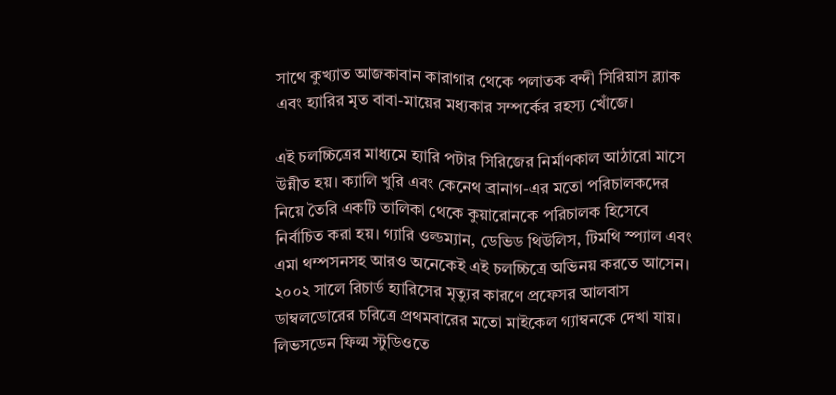সাথে কুখ্যাত আজকাবান কারাগার থেকে পলাতক বন্দী সিরিয়াস ব্ল্যাক এবং হ্যারির মৃত বাবা-মায়ের মধ্যকার সম্পর্কের রহস্য খোঁজে।

এই চলচ্চিত্রের মাধ্যমে হ্যারি পটার সিরিজের নির্মাণকাল আঠারো মাসে উন্নীত হয়। ক্যালি খুরি এবং কেনেথ ব্রানাগ-এর মতো পরিচালকদের নিয়ে তৈরি একটি তালিকা থেকে কুয়ারোনকে পরিচালক হিসেবে নির্বাচিত করা হয়। গ্যারি ওল্ডম্যান, ডেভিড থিউলিস, টিমথি স্প্যাল এবং এমা থম্পসনসহ আরও অনেকেই এই চলচ্চিত্রে অভিনয় করতে আসেন। ২০০২ সালে রিচার্ড হ্যারিসের মৃত্যুর কারণে প্রফেসর আলবাস ডাম্বলডোরের চরিত্রে প্রথমবারের মতো মাইকেল গ্যাম্বনকে দেখা যায়। লিভসডেন ফিল্ম স্টুডিওতে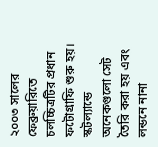২০০৩ সালের ফেব্রুয়ারিতে চলচ্চিত্রটির প্রধান ফটোগ্রাফি শুরু হয়। স্কটল্যান্ডে অনেকগুলো সেট তৈরি করা হয় এবং লন্ডনে নানা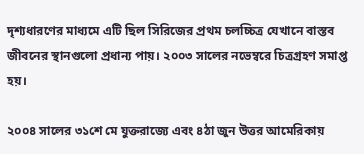দৃশ্যধারণের মাধ্যমে এটি ছিল সিরিজের প্রথম চলচ্চিত্র যেখানে বাস্তব জীবনের স্থানগুলো প্রধান্য পায়। ২০০৩ সালের নভেম্বরে চিত্রগ্রহণ সমাপ্ত হয়।

২০০৪ সালের ৩১শে মে যুক্তরাজ্যে এবং ৪ঠা জুন উত্তর আমেরিকায়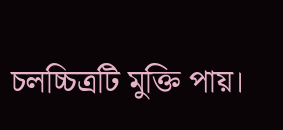চলচ্চিত্রটি মুক্তি পায়।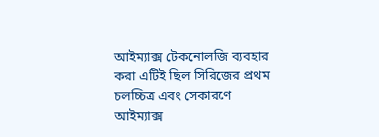আইম্যাক্স টেকনোলজি ব্যবহার করা এটিই ছিল সিরিজের প্রথম চলচ্চিত্র এবং সেকারণে আইম্যাক্স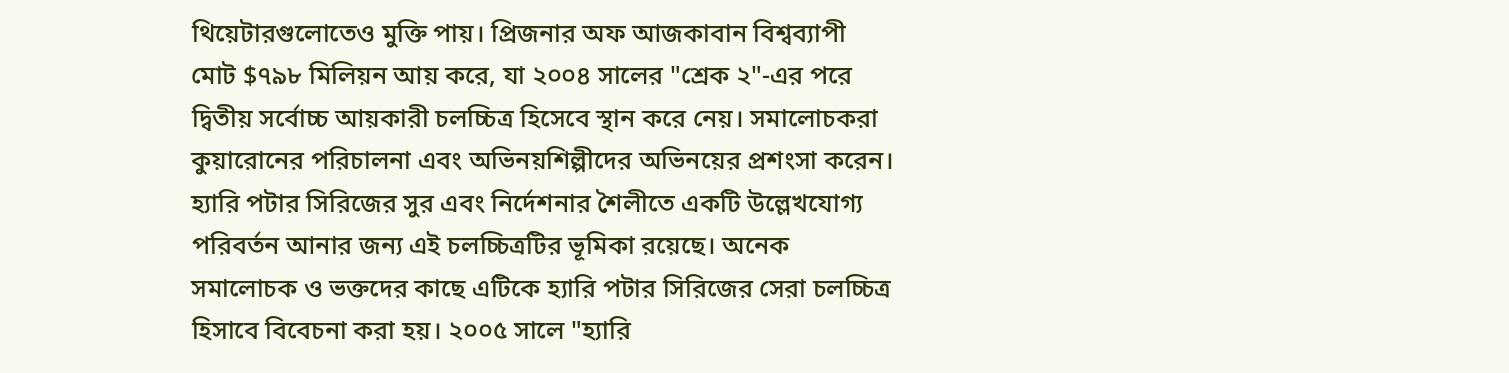থিয়েটারগুলোতেও মুক্তি পায়। প্রিজনার অফ আজকাবান বিশ্বব্যাপী মোট $৭৯৮ মিলিয়ন আয় করে, যা ২০০৪ সালের "শ্রেক ২"-এর পরে দ্বিতীয় সর্বোচ্চ আয়কারী চলচ্চিত্র হিসেবে স্থান করে নেয়। সমালোচকরা কুয়ারোনের পরিচালনা এবং অভিনয়শিল্পীদের অভিনয়ের প্রশংসা করেন। হ্যারি পটার সিরিজের সুর এবং নির্দেশনার শৈলীতে একটি উল্লেখযোগ্য পরিবর্তন আনার জন্য এই চলচ্চিত্রটির ভূমিকা রয়েছে। অনেক সমালোচক ও ভক্তদের কাছে এটিকে হ্যারি পটার সিরিজের সেরা চলচ্চিত্র হিসাবে বিবেচনা করা হয়। ২০০৫ সালে "হ্যারি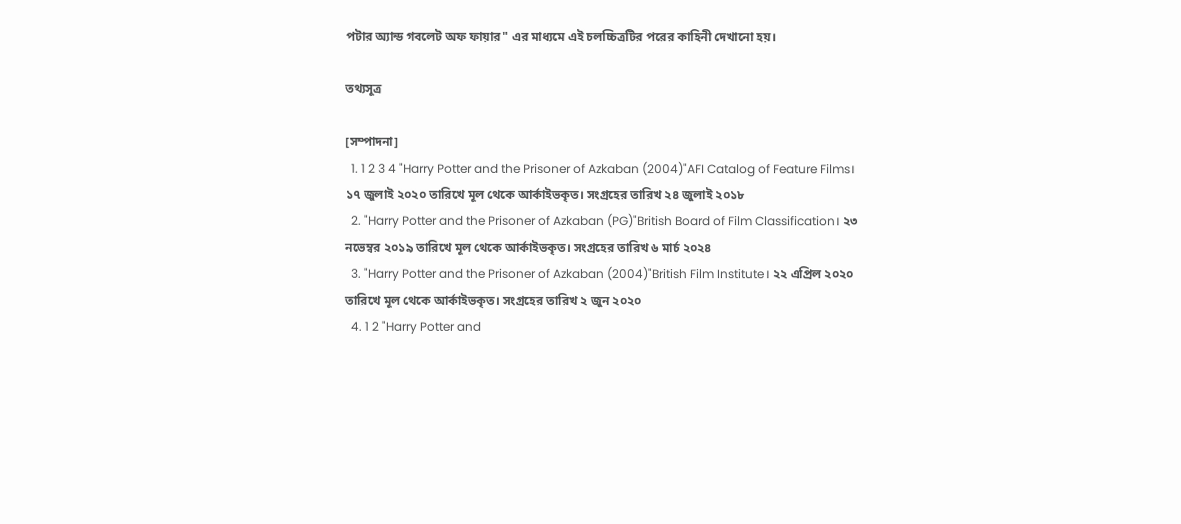পটার অ্যান্ড গবলেট অফ ফায়ার" এর মাধ্যমে এই চলচ্চিত্রটির পরের কাহিনী দেখানো হয়।

তথ্যসূত্র

[সম্পাদনা]
  1. 1 2 3 4 "Harry Potter and the Prisoner of Azkaban (2004)"AFI Catalog of Feature Films। ১৭ জুলাই ২০২০ তারিখে মূল থেকে আর্কাইভকৃত। সংগ্রহের তারিখ ২৪ জুলাই ২০১৮
  2. "Harry Potter and the Prisoner of Azkaban (PG)"British Board of Film Classification। ২৩ নভেম্বর ২০১৯ তারিখে মূল থেকে আর্কাইভকৃত। সংগ্রহের তারিখ ৬ মার্চ ২০২৪
  3. "Harry Potter and the Prisoner of Azkaban (2004)"British Film Institute। ২২ এপ্রিল ২০২০ তারিখে মূল থেকে আর্কাইভকৃত। সংগ্রহের তারিখ ২ জুন ২০২০
  4. 1 2 "Harry Potter and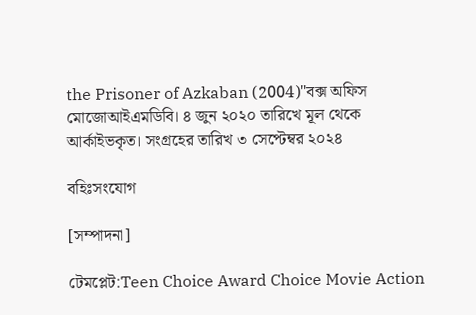the Prisoner of Azkaban (2004)"বক্স অফিস মোজোআইএমডিবি। ৪ জুন ২০২০ তারিখে মূল থেকে আর্কাইভকৃত। সংগ্রহের তারিখ ৩ সেপ্টেম্বর ২০২৪

বহিঃসংযোগ

[সম্পাদনা]

টেমপ্লেট:Teen Choice Award Choice Movie Action